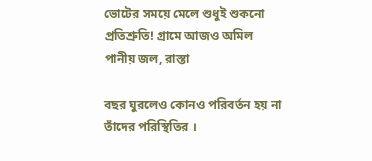ভোটের সময়ে মেলে শুধুই শুকনো প্রতিশ্রুতি! গ্রামে আজও অমিল পানীয় জল, রাস্তা

বছর ঘুরলেও কোনও পরিবর্তন হয় না তাঁদের পরিস্থিতির ।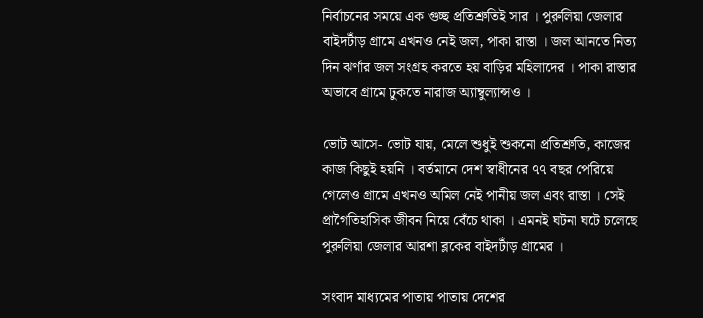নির্বাচনের সময়ে এক গুচ্ছ প্রতিশ্রুতিই সার । পুরুলিয়া জেলার বাইদটাঁড় গ্রামে এখনও নেই জল, পাকা রাস্তা । জল আনতে নিত্য দিন ঝর্ণার জল সংগ্রহ করতে হয় বাড়ির মহিলাদের । পাকা রাস্তার অভাবে গ্রামে ঢুকতে নারাজ অ্যাম্বুল্যান্সও ।

ভোট আসে- ভোট যায়, মেলে শুধুই শুকনো প্রতিশ্রুতি, কাজের কাজ কিছুই হয়নি । বর্তমানে দেশ স্বাধীনের ৭৭ বছর পেরিয়ে গেলেও গ্রামে এখনও অমিল নেই পানীয় জল এবং রাস্তা । সেই
প্রাগৈতিহাসিক জীবন নিয়ে বেঁচে থাকা । এমনই ঘটনা ঘটে চলেছে পুরুলিয়া জেলার আরশা ব্লকের বাইদটাঁড় গ্রামের ।

সংবাদ মাধ্যমের পাতায় পাতায় দেশের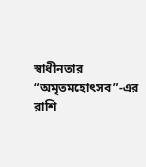স্বাধীনতার “অমৃতমহোৎসব”-এর রাশি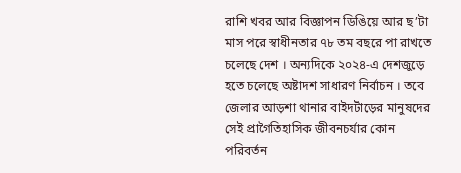রাশি খবর আর বিজ্ঞাপন ডিঙিয়ে আর ছ’টা মাস পরে স্বাধীনতার ৭৮ তম বছরে পা রাখতে চলেছে দেশ । অন্যদিকে ২০২৪-এ দেশজুড়ে হতে চলেছে অষ্টাদশ সাধারণ নির্বাচন । তবে জেলার আড়শা থানার বাইদটাঁড়ের মানুষদের সেই প্রাগৈতিহাসিক জীবনচর্যার কোন পরিবর্তন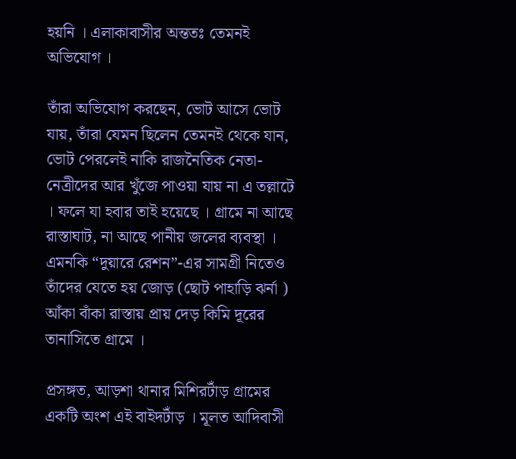হয়নি । এলাকাবাসীর অন্ততঃ তেমনই অভিযোগ ।

তাঁরা অভিযোগ করছেন, ভোট আসে ভোট যায়, তাঁরা যেমন ছিলেন তেমনই থেকে যান, ভোট পেরলেই নাকি রাজনৈতিক নেতা-নেত্রীদের আর খুঁজে পাওয়া যায় না এ তল্লাটে । ফলে যা হবার তাই হয়েছে । গ্রামে না আছে রাস্তাঘাট, না আছে পানীয় জলের ব্যবস্থা । এমনকি “দুয়ারে রেশন”-এর সামগ্রী নিতেও তাঁদের যেতে হয় জোড় (ছোট পাহাড়ি ঝর্না ) আঁকা বাঁকা রাস্তায় প্রায় দেড় কিমি দূরের তানাসিতে গ্রামে ।

প্রসঙ্গত, আড়শা থানার মিশিরটাঁড় গ্রামের একটি অংশ এই বাইদটাঁড় । মূলত আদিবাসী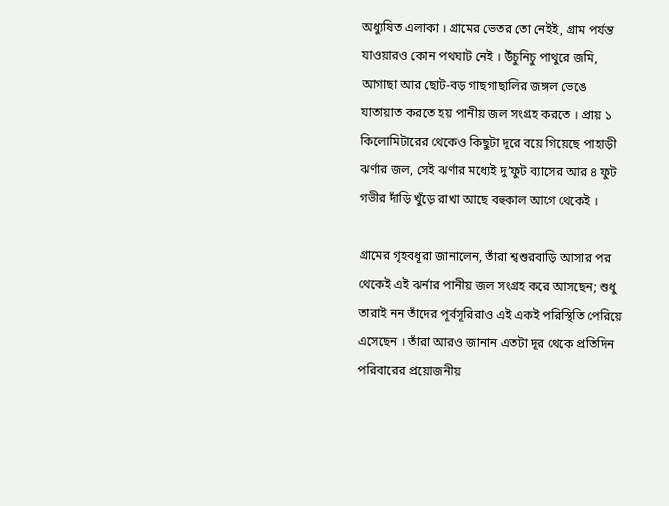অধ্যুষিত এলাকা । গ্রামের ভেতর তো নেইই, গ্রাম পর্যন্ত যাওয়ারও কোন পথঘাট নেই । উঁচুনিচু পাথুরে জমি, আগাছা আর ছোট-বড় গাছগাছালির জঙ্গল ভেঙে যাতায়াত করতে হয় পানীয় জল সংগ্রহ করতে । প্রায় ১ কিলোমিটারের থেকেও কিছুটা দূরে বয়ে গিয়েছে পাহাড়ী ঝর্ণার জল, সেই ঝর্ণার মধ্যেই দু’ফুট ব্যাসের আর ৪ ফুট গভীর দাঁড়ি খুঁড়ে রাখা আছে বহুকাল আগে থেকেই ।

গ্রামের গৃহবধূরা জানালেন, তাঁরা শ্বশুরবাড়ি আসার পর থেকেই এই ঝর্নার পানীয় জল সংগ্রহ করে আসছেন; শুধু তারাই নন তাঁদের পূর্বসূরিরাও এই একই পরিস্থিতি পেরিয়ে এসেছেন । তাঁরা আরও জানান এতটা দূর থেকে প্রতিদিন পরিবারের প্রয়োজনীয়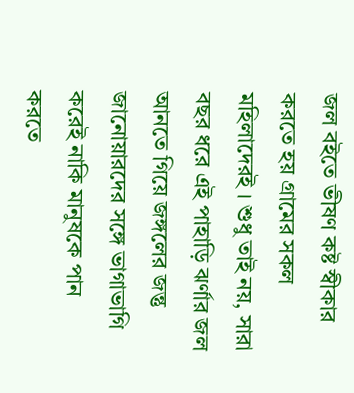জল বইতে ভীষণ কষ্ট স্বীকার করতে হয় গ্রামের সকল মহিলাদেরই । শুধু তাই নয়, সারা বছর ধরে এই পাহাড়ি ঝর্ণার জল আনতে গিয়ে জঙ্গলের জন্তু জানোয়ারদের সঙ্গে ভাগাভাগি করেই নাকি মানুষকে পান করতে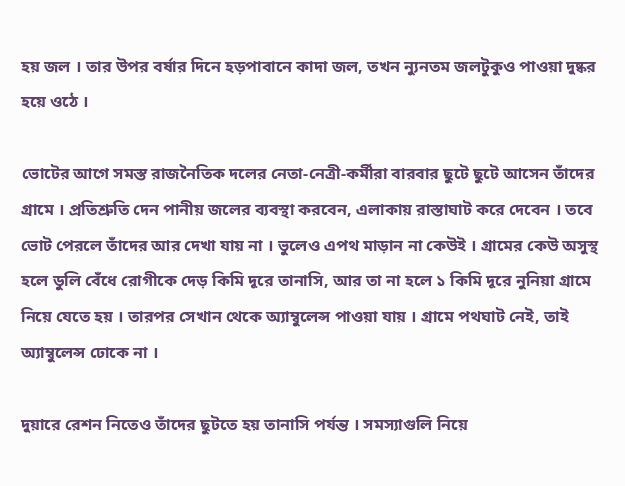হয় জল । তার উপর বর্ষার দিনে হড়পাবানে কাদা জল, তখন ন্যুনতম জলটুকুও পাওয়া দুষ্কর হয়ে ওঠে ।

ভোটের আগে সমস্ত রাজনৈতিক দলের নেতা-নেত্রী-কর্মীরা বারবার ছুটে ছুটে আসেন তাঁদের গ্রামে । প্রতিশ্রুতি দেন পানীয় জলের ব্যবস্থা করবেন, এলাকায় রাস্তাঘাট করে দেবেন । তবে ভোট পেরলে তাঁদের আর দেখা যায় না । ভুলেও এপথ মাড়ান না কেউই । গ্রামের কেউ অসুস্থ হলে ডুলি বেঁধে রোগীকে দেড় কিমি দূরে তানাসি, আর তা না হলে ১ কিমি দূরে নুনিয়া গ্রামে নিয়ে যেতে হয় । তারপর সেখান থেকে অ্যাম্বুলেন্স পাওয়া যায় । গ্রামে পথঘাট নেই, তাই অ্যাম্বুলেন্স ঢোকে না ।

দুয়ারে রেশন নিতেও তাঁদের ছুটতে হয় তানাসি পর্যন্ত । সমস্যাগুলি নিয়ে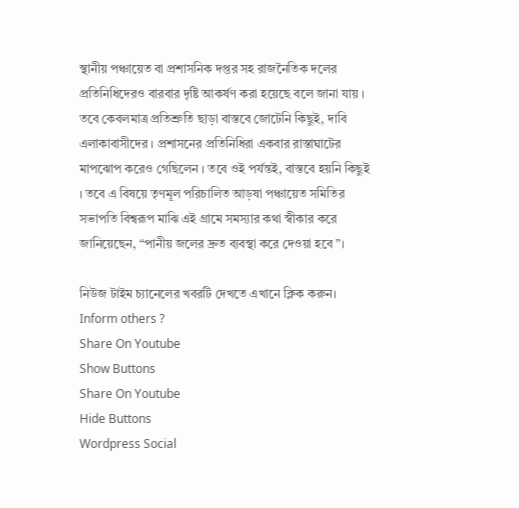স্থানীয় পঞ্চায়েত বা প্রশাসনিক দপ্তর সহ রাজনৈতিক দলের প্রতিনিধিদেরও বারবার দৃষ্টি আকর্ষণ করা হয়েছে বলে জানা যায় । তবে কেবলমাত্র প্রতিশ্রুতি ছাড়া বাস্তবে জোটেনি কিছুই, দাবি এলাকাবাসীদের । প্রশাসনের প্রতিনিধিরা একবার রাস্তাঘাটের মাপঝোপ করেও গেছিলেন । তবে ওই পর্যন্তই, বাস্তবে হয়নি কিছুই । তবে এ বিষয়ে তৃণমূল পরিচালিত আড়ষা পঞ্চায়েত সমিতির সভাপতি বিশ্বরূপ মাঝি এই গ্রামে সমস্যার কথা স্বীকার করে জানিয়েছেন, “পানীয় জলের দ্রুত ব্যবস্থা করে দেওয়া হবে”।

নিউজ টাইম চ্যানেলের খবরটি দেখতে এখানে ক্লিক করুন।
Inform others ?
Share On Youtube
Show Buttons
Share On Youtube
Hide Buttons
Wordpress Social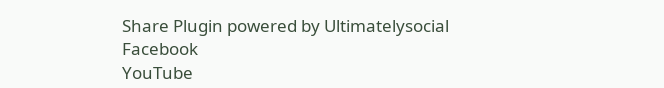Share Plugin powered by Ultimatelysocial
Facebook
YouTube